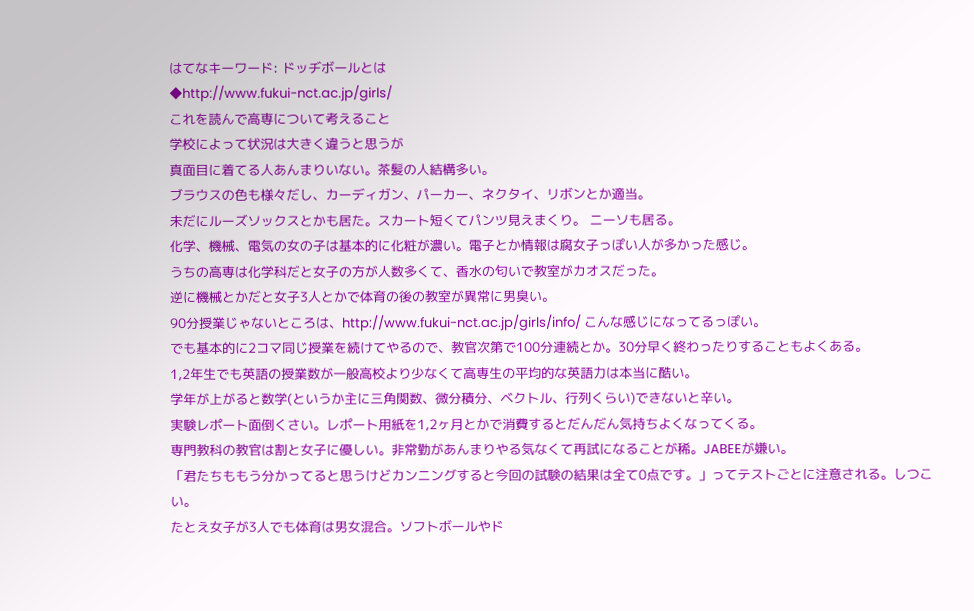はてなキーワード: ドッヂボールとは
◆http://www.fukui-nct.ac.jp/girls/
これを読んで高専について考えること
学校によって状況は大きく違うと思うが
真面目に着てる人あんまりいない。茶髪の人結構多い。
ブラウスの色も様々だし、カーディガン、パーカー、ネクタイ、リボンとか適当。
未だにルーズソックスとかも居た。スカート短くてパンツ見えまくり。 ニーソも居る。
化学、機械、電気の女の子は基本的に化粧が濃い。電子とか情報は腐女子っぽい人が多かった感じ。
うちの高専は化学科だと女子の方が人数多くて、香水の匂いで教室がカオスだった。
逆に機械とかだと女子3人とかで体育の後の教室が異常に男臭い。
90分授業じゃないところは、http://www.fukui-nct.ac.jp/girls/info/ こんな感じになってるっぽい。
でも基本的に2コマ同じ授業を続けてやるので、教官次第で100分連続とか。30分早く終わったりすることもよくある。
1,2年生でも英語の授業数が一般高校より少なくて高専生の平均的な英語力は本当に酷い。
学年が上がると数学(というか主に三角関数、微分積分、ベクトル、行列くらい)できないと辛い。
実験レポート面倒くさい。レポート用紙を1,2ヶ月とかで消費するとだんだん気持ちよくなってくる。
専門教科の教官は割と女子に優しい。非常勤があんまりやる気なくて再試になることが稀。JABEEが嫌い。
「君たちももう分かってると思うけどカンニングすると今回の試験の結果は全て0点です。」ってテストごとに注意される。しつこい。
たとえ女子が3人でも体育は男女混合。ソフトボールやド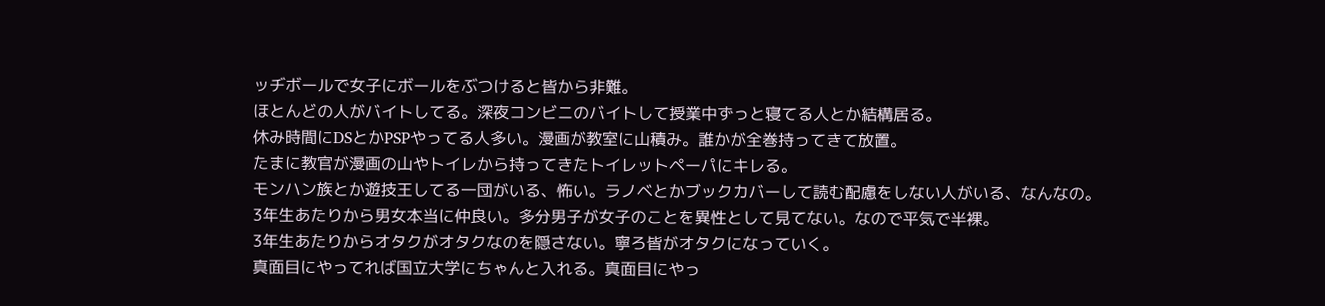ッヂボールで女子にボールをぶつけると皆から非難。
ほとんどの人がバイトしてる。深夜コンビニのバイトして授業中ずっと寝てる人とか結構居る。
休み時間にDSとかPSPやってる人多い。漫画が教室に山積み。誰かが全巻持ってきて放置。
たまに教官が漫画の山やトイレから持ってきたトイレットペーパにキレる。
モンハン族とか遊技王してる一団がいる、怖い。ラノベとかブックカバーして読む配慮をしない人がいる、なんなの。
3年生あたりから男女本当に仲良い。多分男子が女子のことを異性として見てない。なので平気で半裸。
3年生あたりからオタクがオタクなのを隠さない。寧ろ皆がオタクになっていく。
真面目にやってれば国立大学にちゃんと入れる。真面目にやっ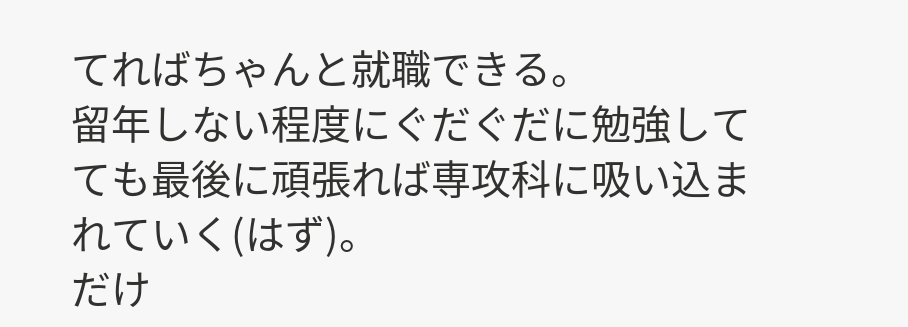てればちゃんと就職できる。
留年しない程度にぐだぐだに勉強してても最後に頑張れば専攻科に吸い込まれていく(はず)。
だけ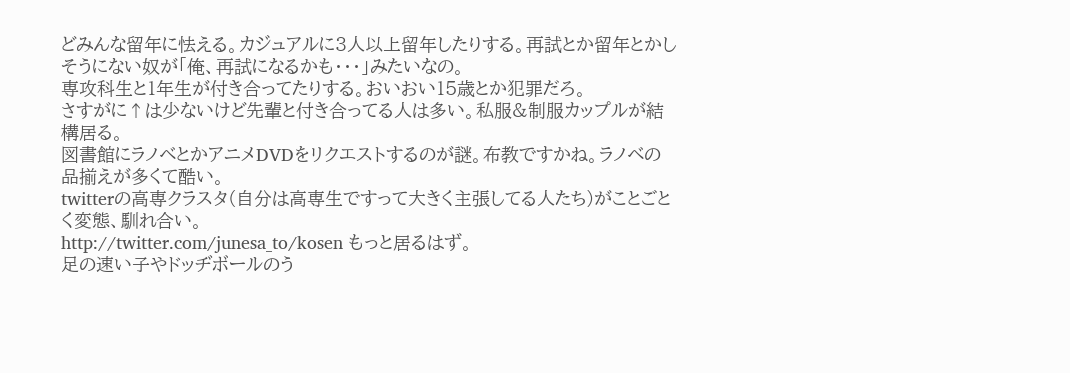どみんな留年に怯える。カジュアルに3人以上留年したりする。再試とか留年とかしそうにない奴が「俺、再試になるかも・・・」みたいなの。
専攻科生と1年生が付き合ってたりする。おいおい15歳とか犯罪だろ。
さすがに↑は少ないけど先輩と付き合ってる人は多い。私服&制服カップルが結構居る。
図書館にラノベとかアニメDVDをリクエストするのが謎。布教ですかね。ラノベの品揃えが多くて酷い。
twitterの高専クラスタ(自分は高専生ですって大きく主張してる人たち)がことごとく変態、馴れ合い。
http://twitter.com/junesa_to/kosen もっと居るはず。
足の速い子やドッヂボールのう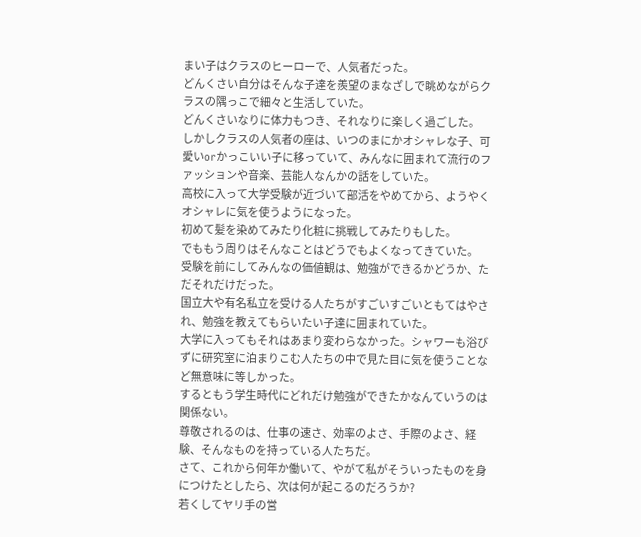まい子はクラスのヒーローで、人気者だった。
どんくさい自分はそんな子達を羨望のまなざしで眺めながらクラスの隅っこで細々と生活していた。
どんくさいなりに体力もつき、それなりに楽しく過ごした。
しかしクラスの人気者の座は、いつのまにかオシャレな子、可愛いorかっこいい子に移っていて、みんなに囲まれて流行のファッションや音楽、芸能人なんかの話をしていた。
高校に入って大学受験が近づいて部活をやめてから、ようやくオシャレに気を使うようになった。
初めて髪を染めてみたり化粧に挑戦してみたりもした。
でももう周りはそんなことはどうでもよくなってきていた。
受験を前にしてみんなの価値観は、勉強ができるかどうか、ただそれだけだった。
国立大や有名私立を受ける人たちがすごいすごいともてはやされ、勉強を教えてもらいたい子達に囲まれていた。
大学に入ってもそれはあまり変わらなかった。シャワーも浴びずに研究室に泊まりこむ人たちの中で見た目に気を使うことなど無意味に等しかった。
するともう学生時代にどれだけ勉強ができたかなんていうのは関係ない。
尊敬されるのは、仕事の速さ、効率のよさ、手際のよさ、経験、そんなものを持っている人たちだ。
さて、これから何年か働いて、やがて私がそういったものを身につけたとしたら、次は何が起こるのだろうか?
若くしてヤリ手の営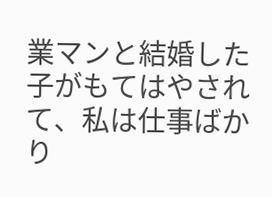業マンと結婚した子がもてはやされて、私は仕事ばかり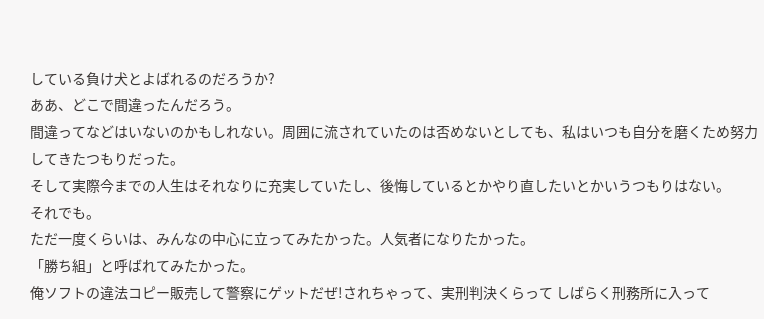している負け犬とよばれるのだろうか?
ああ、どこで間違ったんだろう。
間違ってなどはいないのかもしれない。周囲に流されていたのは否めないとしても、私はいつも自分を磨くため努力してきたつもりだった。
そして実際今までの人生はそれなりに充実していたし、後悔しているとかやり直したいとかいうつもりはない。
それでも。
ただ一度くらいは、みんなの中心に立ってみたかった。人気者になりたかった。
「勝ち組」と呼ばれてみたかった。
俺ソフトの違法コピー販売して警察にゲットだぜ!されちゃって、実刑判決くらって しばらく刑務所に入って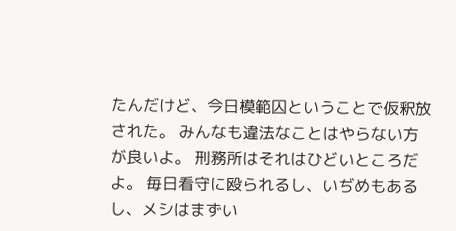たんだけど、今日模範囚ということで仮釈放された。 みんなも違法なことはやらない方が良いよ。 刑務所はそれはひどいところだよ。 毎日看守に殴られるし、いぢめもあるし、メシはまずい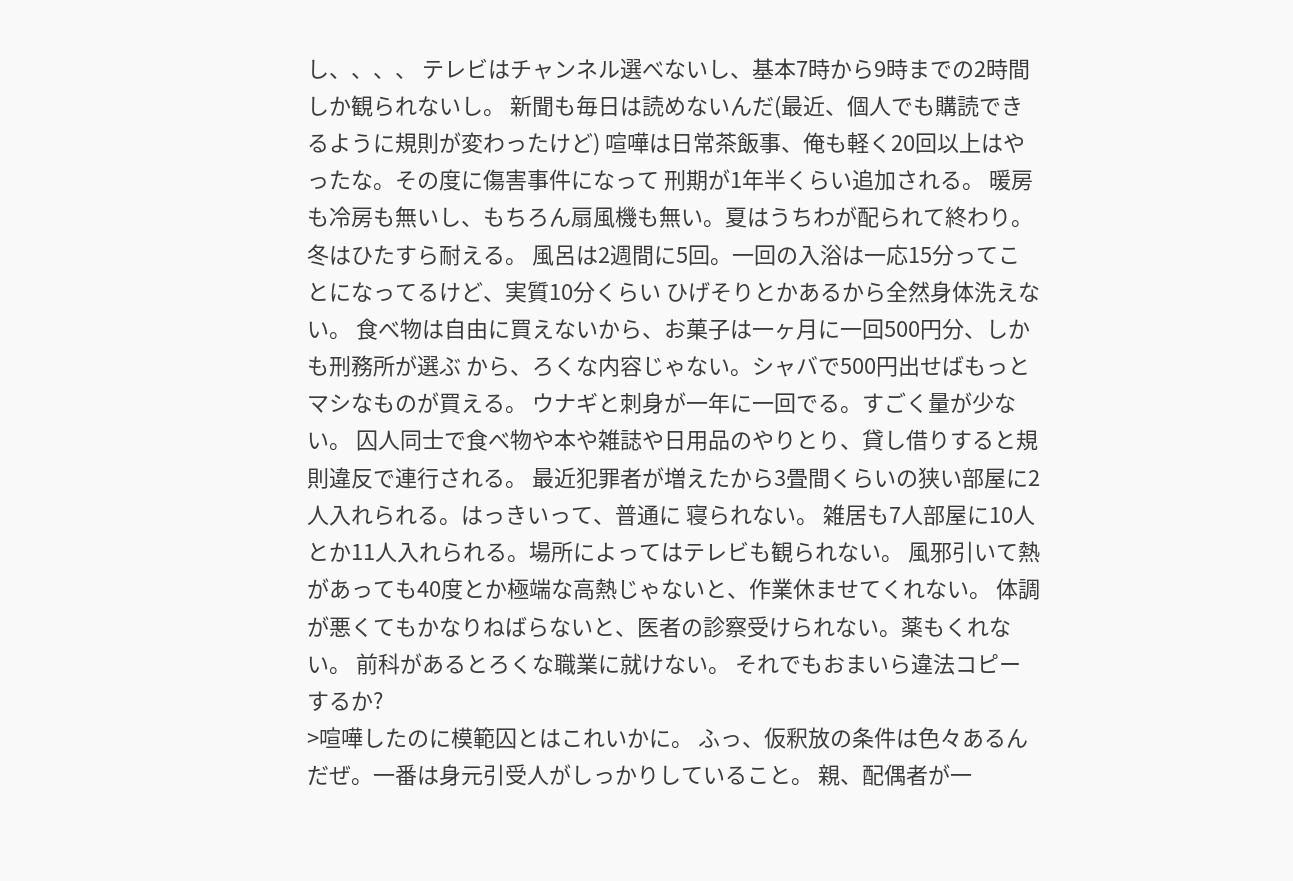し、、、、 テレビはチャンネル選べないし、基本7時から9時までの2時間しか観られないし。 新聞も毎日は読めないんだ(最近、個人でも購読できるように規則が変わったけど) 喧嘩は日常茶飯事、俺も軽く20回以上はやったな。その度に傷害事件になって 刑期が1年半くらい追加される。 暖房も冷房も無いし、もちろん扇風機も無い。夏はうちわが配られて終わり。 冬はひたすら耐える。 風呂は2週間に5回。一回の入浴は一応15分ってことになってるけど、実質10分くらい ひげそりとかあるから全然身体洗えない。 食べ物は自由に買えないから、お菓子は一ヶ月に一回500円分、しかも刑務所が選ぶ から、ろくな内容じゃない。シャバで500円出せばもっとマシなものが買える。 ウナギと刺身が一年に一回でる。すごく量が少ない。 囚人同士で食べ物や本や雑誌や日用品のやりとり、貸し借りすると規則違反で連行される。 最近犯罪者が増えたから3畳間くらいの狭い部屋に2人入れられる。はっきいって、普通に 寝られない。 雑居も7人部屋に10人とか11人入れられる。場所によってはテレビも観られない。 風邪引いて熱があっても40度とか極端な高熱じゃないと、作業休ませてくれない。 体調が悪くてもかなりねばらないと、医者の診察受けられない。薬もくれない。 前科があるとろくな職業に就けない。 それでもおまいら違法コピーするか?
>喧嘩したのに模範囚とはこれいかに。 ふっ、仮釈放の条件は色々あるんだぜ。一番は身元引受人がしっかりしていること。 親、配偶者が一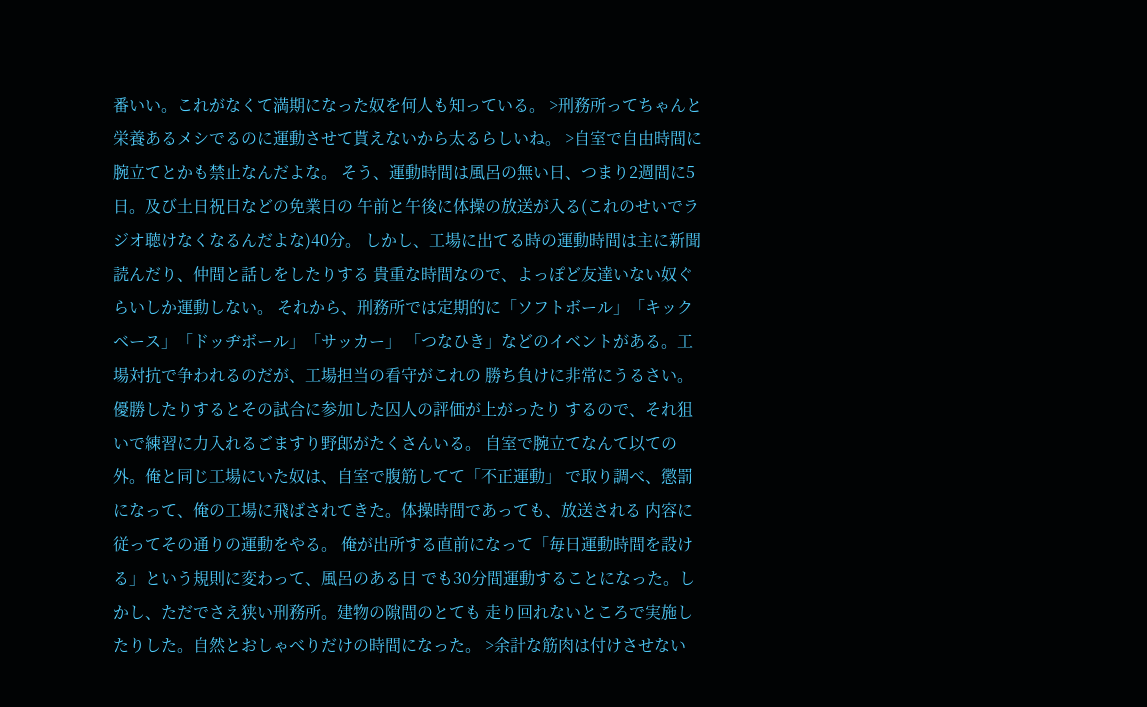番いい。これがなくて満期になった奴を何人も知っている。 >刑務所ってちゃんと栄養あるメシでるのに運動させて貰えないから太るらしいね。 >自室で自由時間に腕立てとかも禁止なんだよな。 そう、運動時間は風呂の無い日、つまり2週間に5日。及び土日祝日などの免業日の 午前と午後に体操の放送が入る(これのせいでラジオ聴けなくなるんだよな)40分。 しかし、工場に出てる時の運動時間は主に新聞読んだり、仲間と話しをしたりする 貴重な時間なので、よっぽど友達いない奴ぐらいしか運動しない。 それから、刑務所では定期的に「ソフトボール」「キックベース」「ドッヂボール」「サッカー」 「つなひき」などのイベントがある。工場対抗で争われるのだが、工場担当の看守がこれの 勝ち負けに非常にうるさい。優勝したりするとその試合に参加した囚人の評価が上がったり するので、それ狙いで練習に力入れるごますり野郎がたくさんいる。 自室で腕立てなんて以ての外。俺と同じ工場にいた奴は、自室で腹筋してて「不正運動」 で取り調べ、懲罰になって、俺の工場に飛ばされてきた。体操時間であっても、放送される 内容に従ってその通りの運動をやる。 俺が出所する直前になって「毎日運動時間を設ける」という規則に変わって、風呂のある日 でも30分間運動することになった。しかし、ただでさえ狭い刑務所。建物の隙間のとても 走り回れないところで実施したりした。自然とおしゃべりだけの時間になった。 >余計な筋肉は付けさせない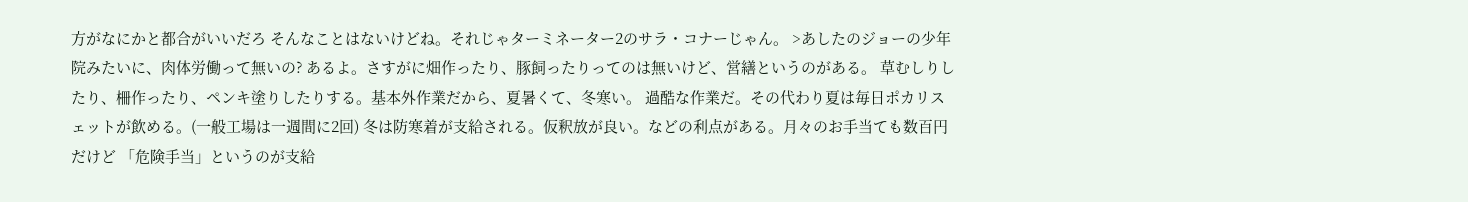方がなにかと都合がいいだろ そんなことはないけどね。それじゃターミネーター2のサラ・コナーじゃん。 >あしたのジョーの少年院みたいに、肉体労働って無いの? あるよ。さすがに畑作ったり、豚飼ったりってのは無いけど、営繕というのがある。 草むしりしたり、柵作ったり、ペンキ塗りしたりする。基本外作業だから、夏暑くて、冬寒い。 過酷な作業だ。その代わり夏は毎日ポカリスェットが飲める。(一般工場は一週間に2回) 冬は防寒着が支給される。仮釈放が良い。などの利点がある。月々のお手当ても数百円だけど 「危険手当」というのが支給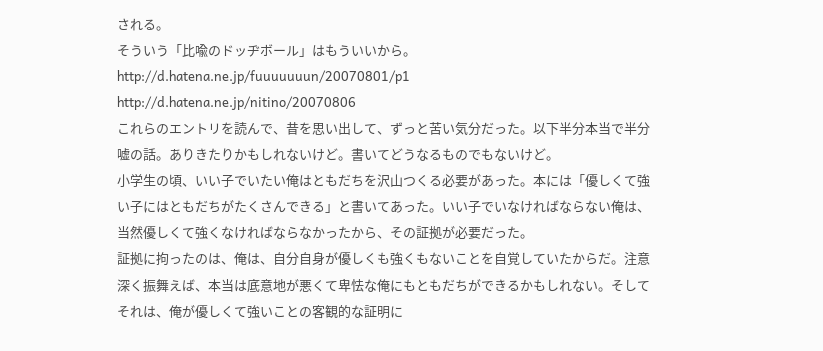される。
そういう「比喩のドッヂボール」はもういいから。
http://d.hatena.ne.jp/fuuuuuuun/20070801/p1
http://d.hatena.ne.jp/nitino/20070806
これらのエントリを読んで、昔を思い出して、ずっと苦い気分だった。以下半分本当で半分嘘の話。ありきたりかもしれないけど。書いてどうなるものでもないけど。
小学生の頃、いい子でいたい俺はともだちを沢山つくる必要があった。本には「優しくて強い子にはともだちがたくさんできる」と書いてあった。いい子でいなければならない俺は、当然優しくて強くなければならなかったから、その証拠が必要だった。
証拠に拘ったのは、俺は、自分自身が優しくも強くもないことを自覚していたからだ。注意深く振舞えば、本当は底意地が悪くて卑怯な俺にもともだちができるかもしれない。そしてそれは、俺が優しくて強いことの客観的な証明に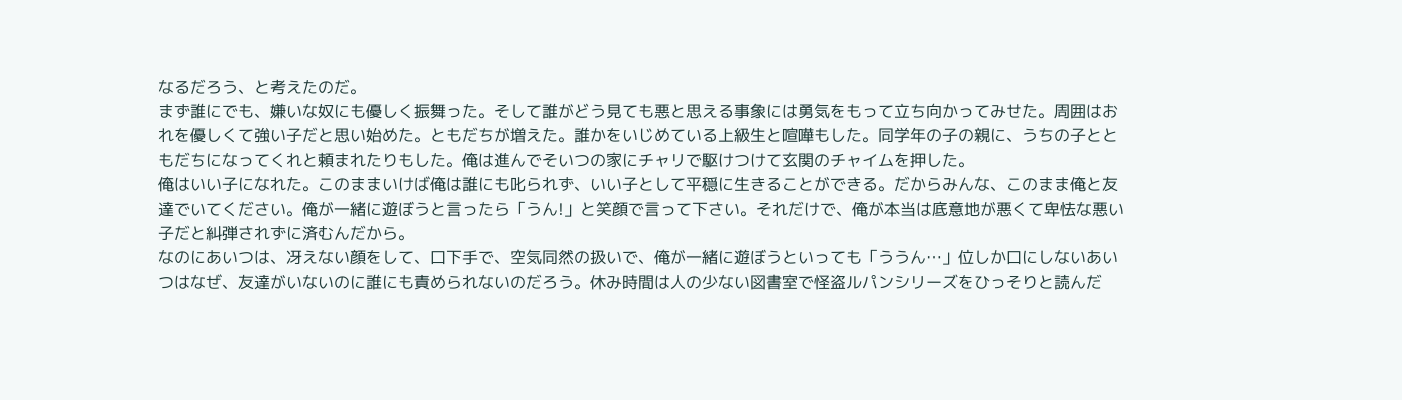なるだろう、と考えたのだ。
まず誰にでも、嫌いな奴にも優しく振舞った。そして誰がどう見ても悪と思える事象には勇気をもって立ち向かってみせた。周囲はおれを優しくて強い子だと思い始めた。ともだちが増えた。誰かをいじめている上級生と喧嘩もした。同学年の子の親に、うちの子とともだちになってくれと頼まれたりもした。俺は進んでそいつの家にチャリで駆けつけて玄関のチャイムを押した。
俺はいい子になれた。このままいけば俺は誰にも叱られず、いい子として平穏に生きることができる。だからみんな、このまま俺と友達でいてください。俺が一緒に遊ぼうと言ったら「うん!」と笑顔で言って下さい。それだけで、俺が本当は底意地が悪くて卑怯な悪い子だと糾弾されずに済むんだから。
なのにあいつは、冴えない顔をして、口下手で、空気同然の扱いで、俺が一緒に遊ぼうといっても「ううん…」位しか口にしないあいつはなぜ、友達がいないのに誰にも責められないのだろう。休み時間は人の少ない図書室で怪盗ルパンシリーズをひっそりと読んだ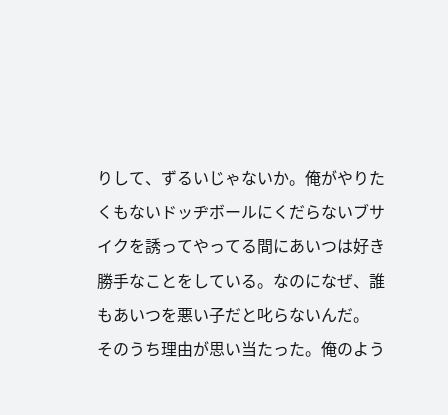りして、ずるいじゃないか。俺がやりたくもないドッヂボールにくだらないブサイクを誘ってやってる間にあいつは好き勝手なことをしている。なのになぜ、誰もあいつを悪い子だと叱らないんだ。
そのうち理由が思い当たった。俺のよう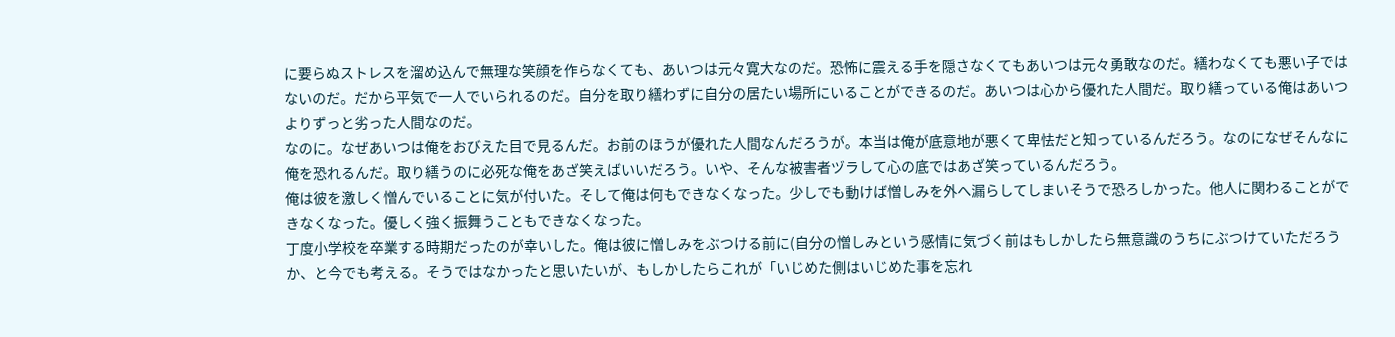に要らぬストレスを溜め込んで無理な笑顔を作らなくても、あいつは元々寛大なのだ。恐怖に震える手を隠さなくてもあいつは元々勇敢なのだ。繕わなくても悪い子ではないのだ。だから平気で一人でいられるのだ。自分を取り繕わずに自分の居たい場所にいることができるのだ。あいつは心から優れた人間だ。取り繕っている俺はあいつよりずっと劣った人間なのだ。
なのに。なぜあいつは俺をおびえた目で見るんだ。お前のほうが優れた人間なんだろうが。本当は俺が底意地が悪くて卑怯だと知っているんだろう。なのになぜそんなに俺を恐れるんだ。取り繕うのに必死な俺をあざ笑えばいいだろう。いや、そんな被害者ヅラして心の底ではあざ笑っているんだろう。
俺は彼を激しく憎んでいることに気が付いた。そして俺は何もできなくなった。少しでも動けば憎しみを外へ漏らしてしまいそうで恐ろしかった。他人に関わることができなくなった。優しく強く振舞うこともできなくなった。
丁度小学校を卒業する時期だったのが幸いした。俺は彼に憎しみをぶつける前に(自分の憎しみという感情に気づく前はもしかしたら無意識のうちにぶつけていただろうか、と今でも考える。そうではなかったと思いたいが、もしかしたらこれが「いじめた側はいじめた事を忘れ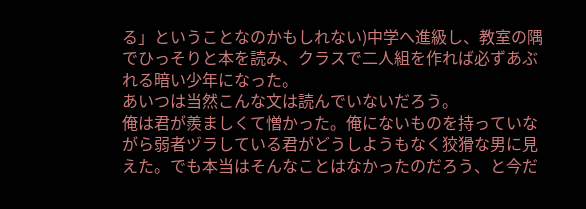る」ということなのかもしれない)中学へ進級し、教室の隅でひっそりと本を読み、クラスで二人組を作れば必ずあぶれる暗い少年になった。
あいつは当然こんな文は読んでいないだろう。
俺は君が羨ましくて憎かった。俺にないものを持っていながら弱者ヅラしている君がどうしようもなく狡猾な男に見えた。でも本当はそんなことはなかったのだろう、と今だ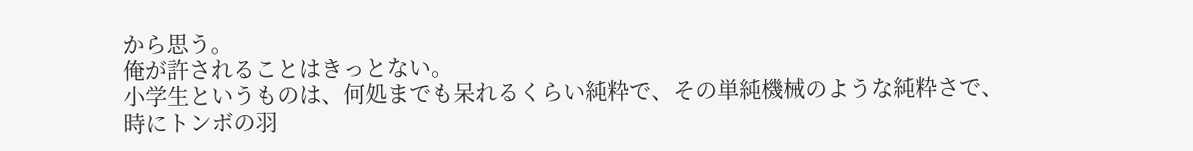から思う。
俺が許されることはきっとない。
小学生というものは、何処までも呆れるくらい純粋で、その単純機械のような純粋さで、
時にトンボの羽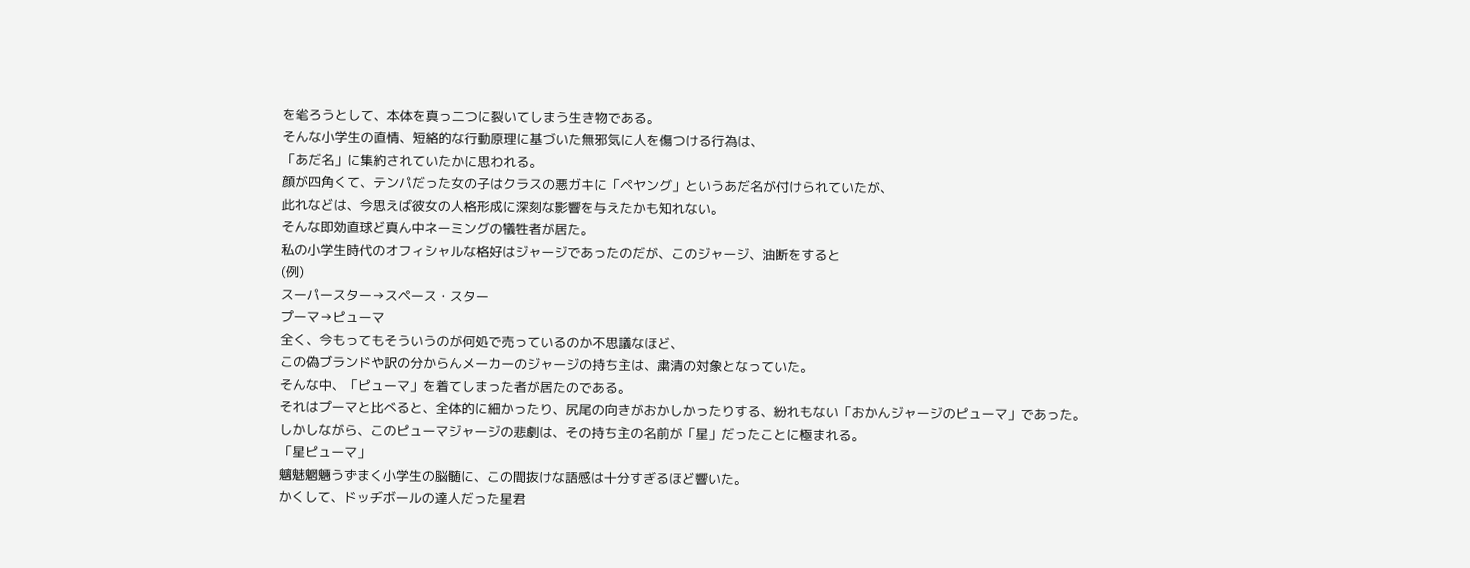を毟ろうとして、本体を真っ二つに裂いてしまう生き物である。
そんな小学生の直情、短絡的な行動原理に基づいた無邪気に人を傷つける行為は、
「あだ名」に集約されていたかに思われる。
顔が四角くて、テンパだった女の子はクラスの悪ガキに「ペヤング」というあだ名が付けられていたが、
此れなどは、今思えば彼女の人格形成に深刻な影響を与えたかも知れない。
そんな即効直球ど真ん中ネーミングの犠牲者が居た。
私の小学生時代のオフィシャルな格好はジャージであったのだが、このジャージ、油断をすると
(例)
スーパースター→スペース・スター
プーマ→ピューマ
全く、今もってもそういうのが何処で売っているのか不思議なほど、
この偽ブランドや訳の分からんメーカーのジャージの持ち主は、粛清の対象となっていた。
そんな中、「ピューマ」を着てしまった者が居たのである。
それはプーマと比べると、全体的に細かったり、尻尾の向きがおかしかったりする、紛れもない「おかんジャージのピューマ」であった。
しかしながら、このピューマジャージの悲劇は、その持ち主の名前が「星」だったことに極まれる。
「星ピューマ」
魑魅魍魎うずまく小学生の脳髄に、この間抜けな語感は十分すぎるほど響いた。
かくして、ドッヂボールの達人だった星君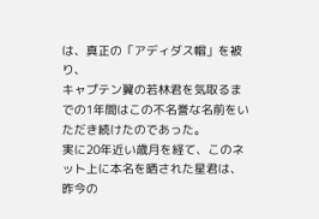は、真正の「アディダス帽」を被り、
キャプテン翼の若林君を気取るまでの1年間はこの不名誉な名前をいただき続けたのであった。
実に20年近い歳月を経て、このネット上に本名を晒された星君は、
昨今の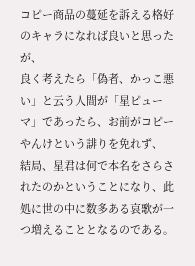コピー商品の蔓延を訴える格好のキャラになれば良いと思ったが、
良く考えたら「偽者、かっこ悪い」と云う人間が「星ピューマ」であったら、お前がコピーやんけという誹りを免れず、
結局、星君は何で本名をさらされたのかということになり、此処に世の中に数多ある哀歌が一つ増えることとなるのである。